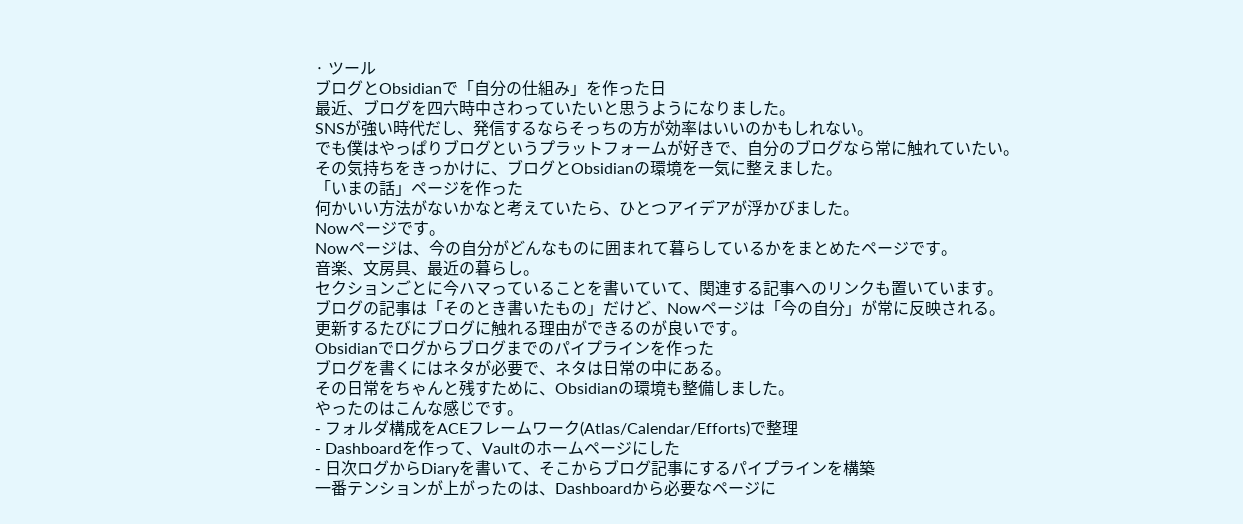· ツール
ブログとObsidianで「自分の仕組み」を作った日
最近、ブログを四六時中さわっていたいと思うようになりました。
SNSが強い時代だし、発信するならそっちの方が効率はいいのかもしれない。
でも僕はやっぱりブログというプラットフォームが好きで、自分のブログなら常に触れていたい。
その気持ちをきっかけに、ブログとObsidianの環境を一気に整えました。
「いまの話」ページを作った
何かいい方法がないかなと考えていたら、ひとつアイデアが浮かびました。
Nowページです。
Nowページは、今の自分がどんなものに囲まれて暮らしているかをまとめたページです。
音楽、文房具、最近の暮らし。
セクションごとに今ハマっていることを書いていて、関連する記事へのリンクも置いています。
ブログの記事は「そのとき書いたもの」だけど、Nowページは「今の自分」が常に反映される。
更新するたびにブログに触れる理由ができるのが良いです。
Obsidianでログからブログまでのパイプラインを作った
ブログを書くにはネタが必要で、ネタは日常の中にある。
その日常をちゃんと残すために、Obsidianの環境も整備しました。
やったのはこんな感じです。
- フォルダ構成をACEフレームワーク(Atlas/Calendar/Efforts)で整理
- Dashboardを作って、Vaultのホームページにした
- 日次ログからDiaryを書いて、そこからブログ記事にするパイプラインを構築
一番テンションが上がったのは、Dashboardから必要なページに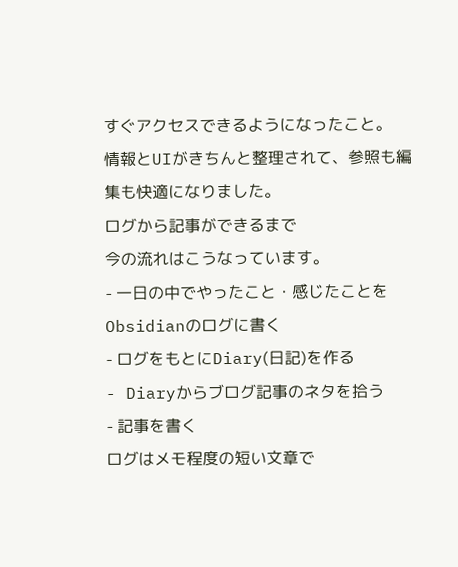すぐアクセスできるようになったこと。
情報とUIがきちんと整理されて、参照も編集も快適になりました。
ログから記事ができるまで
今の流れはこうなっています。
- 一日の中でやったこと・感じたことをObsidianのログに書く
- ログをもとにDiary(日記)を作る
- Diaryからブログ記事のネタを拾う
- 記事を書く
ログはメモ程度の短い文章で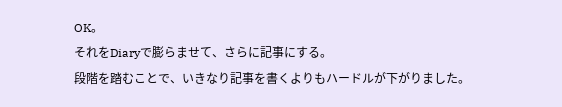OK。
それをDiaryで膨らませて、さらに記事にする。
段階を踏むことで、いきなり記事を書くよりもハードルが下がりました。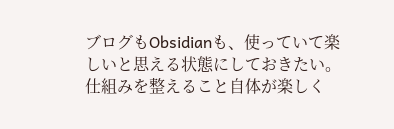ブログもObsidianも、使っていて楽しいと思える状態にしておきたい。
仕組みを整えること自体が楽しく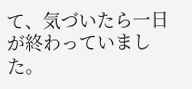て、気づいたら一日が終わっていました。